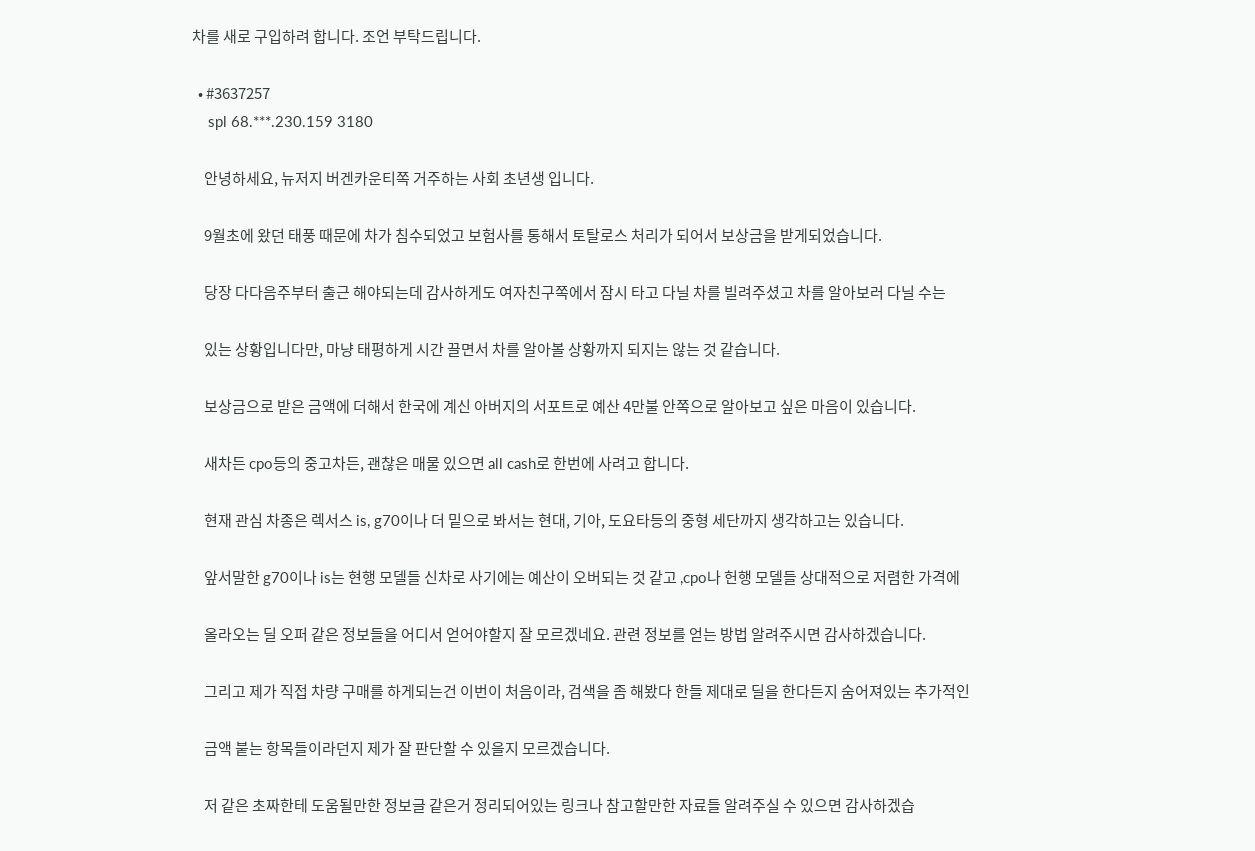차를 새로 구입하려 합니다. 조언 부탁드립니다.

  • #3637257
    spl 68.***.230.159 3180

    안녕하세요, 뉴저지 버겐카운티쪽 거주하는 사회 초년생 입니다.

    9월초에 왔던 태풍 때문에 차가 침수되었고 보험사를 통해서 토탈로스 처리가 되어서 보상금을 받게되었습니다.

    당장 다다음주부터 출근 해야되는데 감사하게도 여자친구쪽에서 잠시 타고 다닐 차를 빌려주셨고 차를 알아보러 다닐 수는

    있는 상황입니다만, 마냥 태평하게 시간 끌면서 차를 알아볼 상황까지 되지는 않는 것 같습니다.

    보상금으로 받은 금액에 더해서 한국에 계신 아버지의 서포트로 예산 4만불 안쪽으로 알아보고 싶은 마음이 있습니다.

    새차든 cpo등의 중고차든, 괜찮은 매물 있으면 all cash로 한번에 사려고 합니다.

    현재 관심 차종은 렉서스 is, g70이나 더 밑으로 봐서는 현대, 기아, 도요타등의 중형 세단까지 생각하고는 있습니다.

    앞서말한 g70이나 is는 현행 모델들 신차로 사기에는 예산이 오버되는 것 같고 ,cpo나 헌행 모델들 상대적으로 저렴한 가격에

    올라오는 딜 오퍼 같은 정보들을 어디서 얻어야할지 잘 모르겠네요. 관련 정보를 얻는 방법 알려주시면 감사하겠습니다.

    그리고 제가 직접 차량 구매를 하게되는건 이번이 처음이라, 검색을 좀 해봤다 한들 제대로 딜을 한다든지 숨어져있는 추가적인

    금액 붙는 항목들이라던지 제가 잘 판단할 수 있을지 모르겠습니다.

    저 같은 초짜한테 도움될만한 정보글 같은거 정리되어있는 링크나 참고할만한 자료들 알려주실 수 있으면 감사하겠습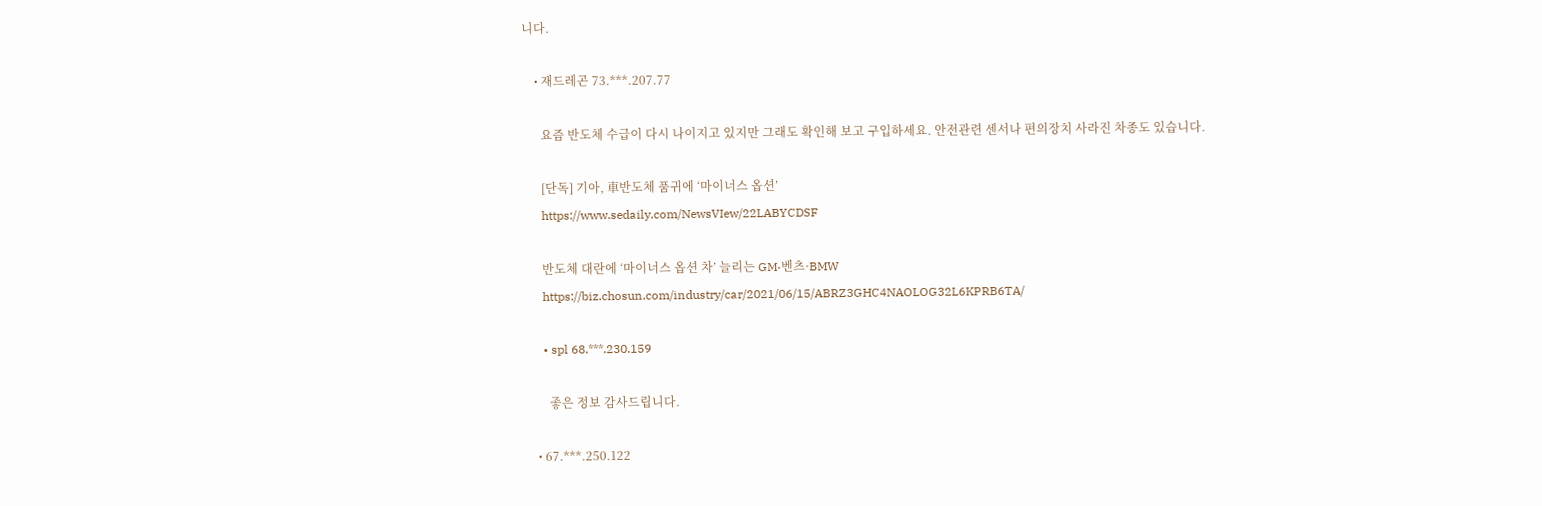니다.

    • 재드레곤 73.***.207.77

      요즘 반도체 수급이 다시 나이지고 있지만 그래도 확인해 보고 구입하세요. 안전관련 센서나 편의장치 사라진 차종도 있습니다.

      [단독] 기아, 車반도체 품귀에 ‘마이너스 옵션’
      https://www.sedaily.com/NewsVIew/22LABYCDSF

      반도체 대란에 ‘마이너스 옵션 차’ 늘리는 GM·벤츠·BMW
      https://biz.chosun.com/industry/car/2021/06/15/ABRZ3GHC4NAOLOG32L6KPRB6TA/

      • spl 68.***.230.159

        좋은 정보 감사드립니다.

    • 67.***.250.122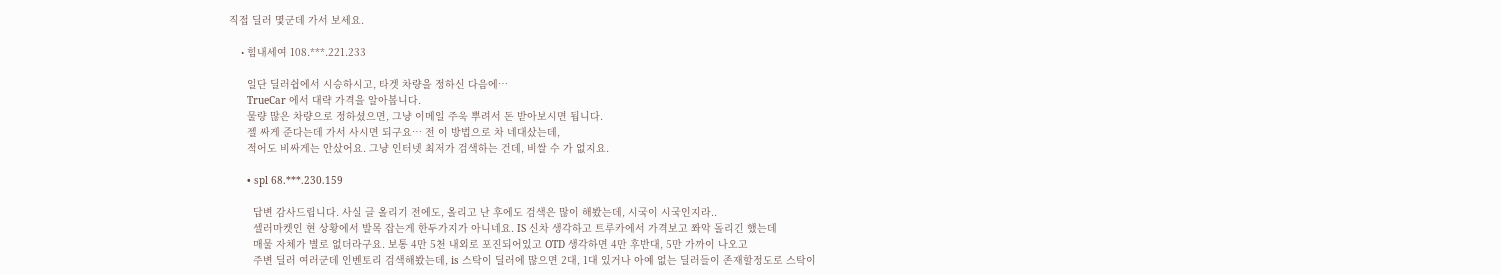직접 딜러 몇군데 가서 보세요.

    • 힘내세여 108.***.221.233

      일단 딜러쉽에서 시승하시고, 타겟 차량을 정하신 다음에…
      TrueCar 에서 대략 가격을 알아봅니다.
      물량 많은 차량으로 정하셨으면, 그냥 이메일 주욱 뿌려서 돈 받아보시면 됩니다.
      젤 싸게 준다는데 가서 사시면 되구요… 전 이 방법으로 차 네대샀는데,
      적어도 비싸게는 안샀어요. 그냥 인터넷 최저가 검색하는 건데, 비쌀 수 가 없지요.

      • spl 68.***.230.159

        답변 감사드립니다. 사실 글 올리기 전에도, 올리고 난 후에도 검색은 많이 해봤는데, 시국이 시국인지라..
        셀러마켓인 현 상황에서 발목 잡는게 한두가지가 아니네요. IS 신차 생각하고 트루카에서 가격보고 쫘악 돌리긴 했는데
        매물 자체가 별로 없더라구요. 보통 4만 5천 내외로 포진되어있고 OTD 생각하면 4만 후반대, 5만 가까이 나오고
        주변 딜러 여러군데 인벤토리 검색해봤는데, is 스탁이 딜러에 많으면 2대, 1대 있거나 아예 없는 딜러들이 존재할정도로 스탁이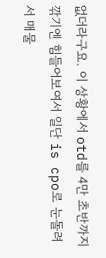없더라구요. 이 상황에서 otd를 4만 초반까지 깎기엔 힘들어보여서 일단 is cpo로 눈돌려서 매물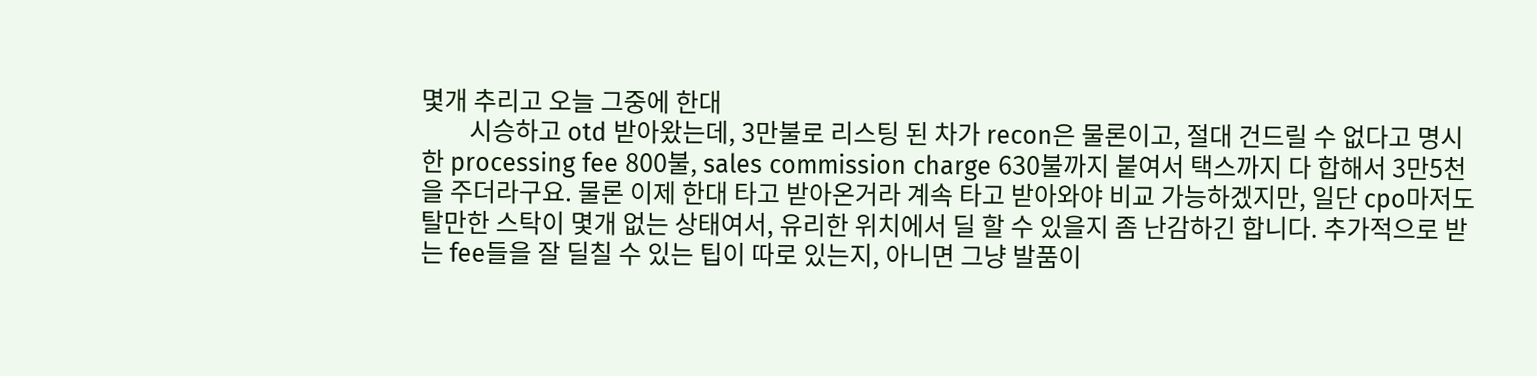몇개 추리고 오늘 그중에 한대
        시승하고 otd 받아왔는데, 3만불로 리스팅 된 차가 recon은 물론이고, 절대 건드릴 수 없다고 명시한 processing fee 800불, sales commission charge 630불까지 붙여서 택스까지 다 합해서 3만5천을 주더라구요. 물론 이제 한대 타고 받아온거라 계속 타고 받아와야 비교 가능하겠지만, 일단 cpo마저도 탈만한 스탁이 몇개 없는 상태여서, 유리한 위치에서 딜 할 수 있을지 좀 난감하긴 합니다. 추가적으로 받는 fee들을 잘 딜칠 수 있는 팁이 따로 있는지, 아니면 그냥 발품이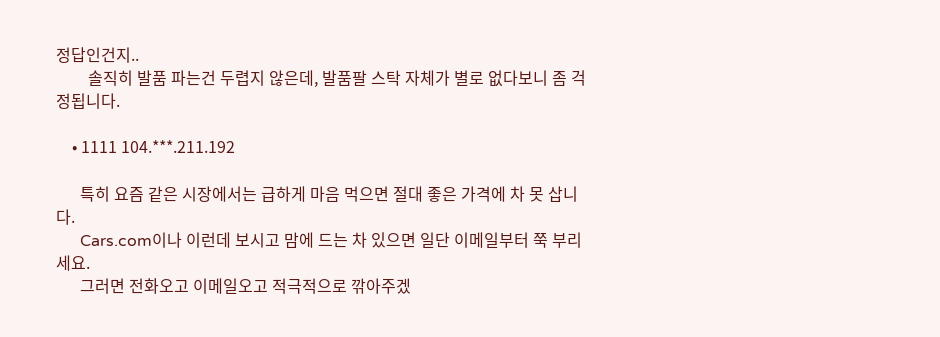정답인건지..
        솔직히 발품 파는건 두렵지 않은데, 발품팔 스탁 자체가 별로 없다보니 좀 걱정됩니다.

    • 1111 104.***.211.192

      특히 요즘 같은 시장에서는 급하게 마음 먹으면 절대 좋은 가격에 차 못 삽니다.
      Cars.com이나 이런데 보시고 맘에 드는 차 있으면 일단 이메일부터 쭉 부리세요.
      그러면 전화오고 이메일오고 적극적으로 깎아주겠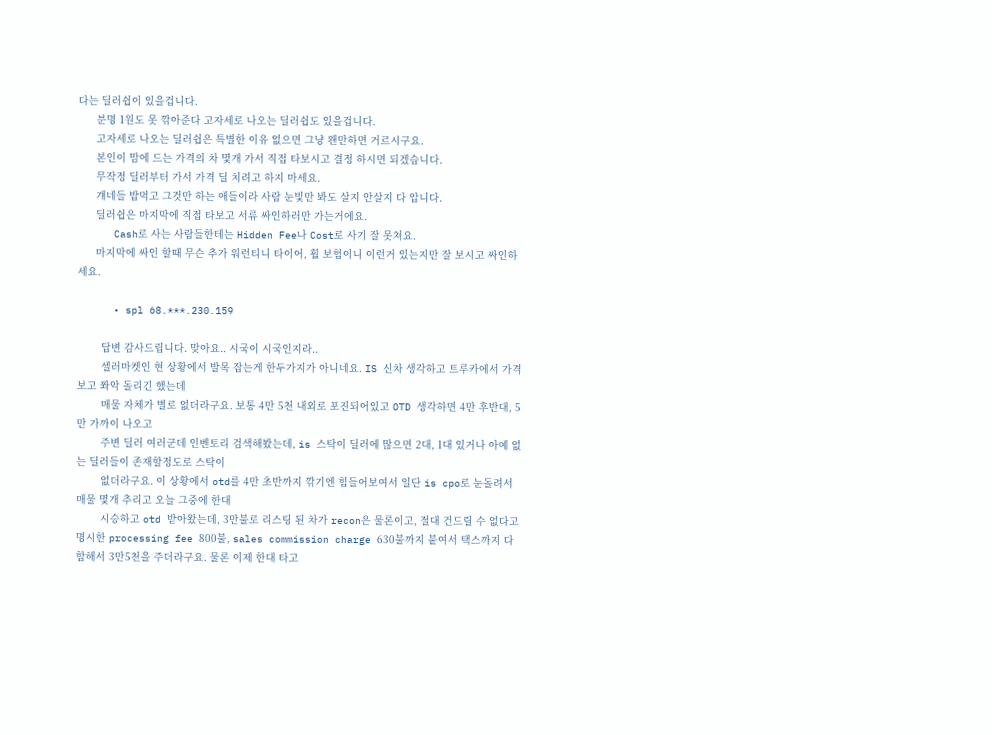다는 딜러쉽이 있을겁니다.
      분명 1원도 못 깎아준다 고자세로 나오는 딜러쉽도 있을겁니다.
      고자세로 나오는 딜러쉽은 특별한 이유 없으면 그냥 왠만하면 거르시구요.
      본인이 맘에 드는 가격의 차 몇개 가서 직접 타보시고 결정 하시면 되겠습니다.
      무작정 딜러부터 가서 가격 딜 치려고 하지 마세요.
      걔네들 밥먹고 그것만 하는 애들이라 사람 눈빛만 봐도 살지 안살지 다 압니다.
      딜러쉽은 마지막에 직접 타보고 서류 싸인하러만 가는거에요.
      Cash로 사는 사람들한테는 Hidden Fee나 Cost로 사기 잘 못쳐요.
      마지막에 싸인 할때 무슨 추가 워런티니 타이어, 휠 보험이니 이런거 있는지만 잘 보시고 싸인하세요.

      • spl 68.***.230.159

        답변 감사드립니다. 맞아요.. 시국이 시국인지라..
        셀러마켓인 현 상황에서 발목 잡는게 한두가지가 아니네요. IS 신차 생각하고 트루카에서 가격보고 쫘악 돌리긴 했는데
        매물 자체가 별로 없더라구요. 보통 4만 5천 내외로 포진되어있고 OTD 생각하면 4만 후반대, 5만 가까이 나오고
        주변 딜러 여러군데 인벤토리 검색해봤는데, is 스탁이 딜러에 많으면 2대, 1대 있거나 아예 없는 딜러들이 존재할정도로 스탁이
        없더라구요. 이 상황에서 otd를 4만 초반까지 깎기엔 힘들어보여서 일단 is cpo로 눈돌려서 매물 몇개 추리고 오늘 그중에 한대
        시승하고 otd 받아왔는데, 3만불로 리스팅 된 차가 recon은 물론이고, 절대 건드릴 수 없다고 명시한 processing fee 800불, sales commission charge 630불까지 붙여서 택스까지 다 합해서 3만5천을 주더라구요. 물론 이제 한대 타고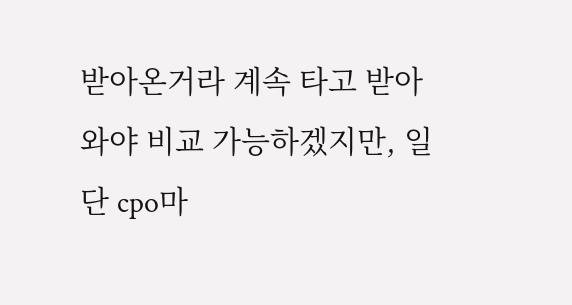받아온거라 계속 타고 받아와야 비교 가능하겠지만, 일단 cpo마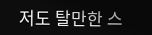저도 탈만한 스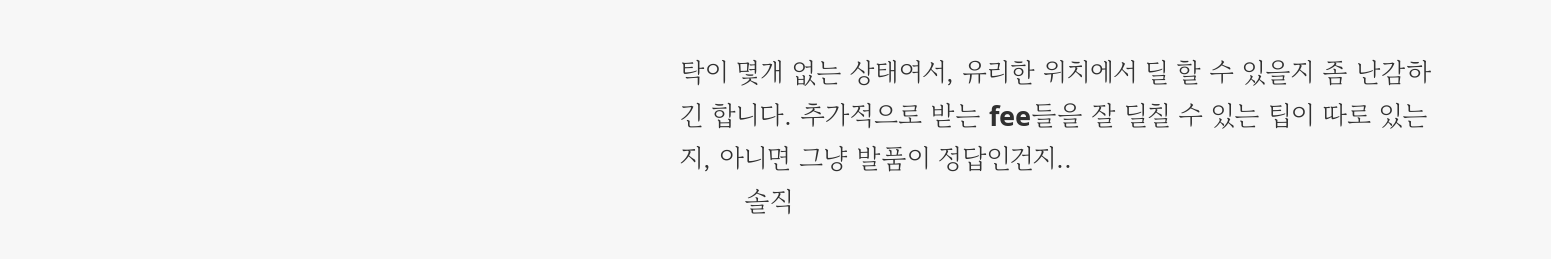탁이 몇개 없는 상태여서, 유리한 위치에서 딜 할 수 있을지 좀 난감하긴 합니다. 추가적으로 받는 fee들을 잘 딜칠 수 있는 팁이 따로 있는지, 아니면 그냥 발품이 정답인건지..
        솔직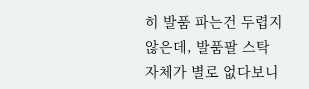히 발품 파는건 두렵지 않은데, 발품팔 스탁 자체가 별로 없다보니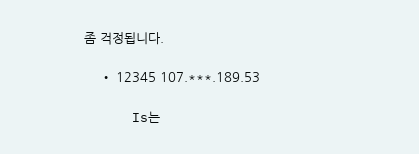좀 걱정됩니다.

    • 12345 107.***.189.53

      Is는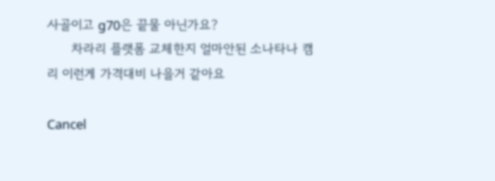사골이고 g70은 끝물 아닌가요?
      차라리 플랫폼 교체한지 얼마안된 소나타나 캠리 이런게 가격대비 나을거 같아요

Cancel